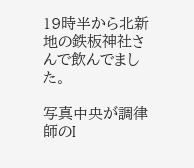19時半から北新地の鉄板神社さんで飲んでました。

写真中央が調律師のI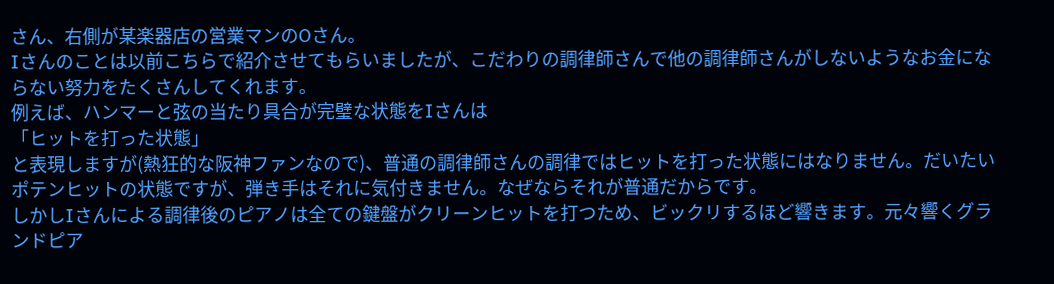さん、右側が某楽器店の営業マンのOさん。
Iさんのことは以前こちらで紹介させてもらいましたが、こだわりの調律師さんで他の調律師さんがしないようなお金にならない努力をたくさんしてくれます。
例えば、ハンマーと弦の当たり具合が完璧な状態をIさんは
「ヒットを打った状態」
と表現しますが(熱狂的な阪神ファンなので)、普通の調律師さんの調律ではヒットを打った状態にはなりません。だいたいポテンヒットの状態ですが、弾き手はそれに気付きません。なぜならそれが普通だからです。
しかしIさんによる調律後のピアノは全ての鍵盤がクリーンヒットを打つため、ビックリするほど響きます。元々響くグランドピア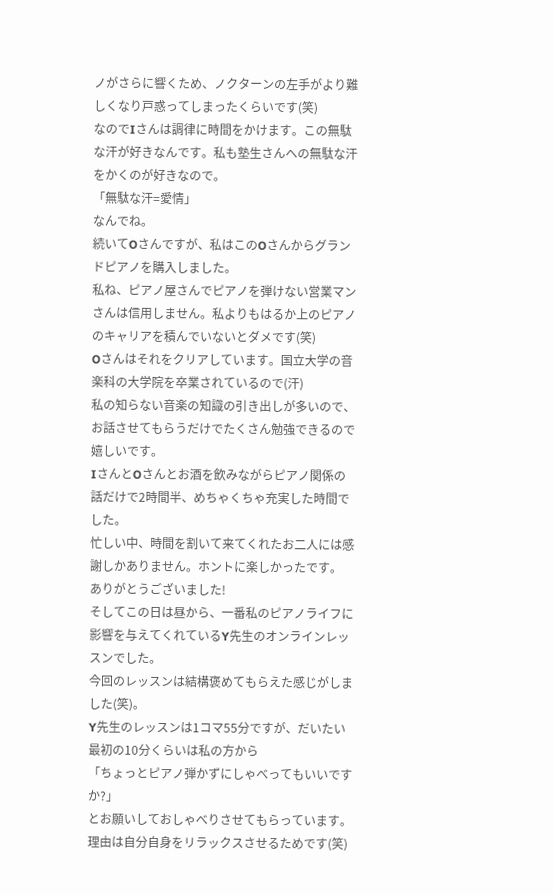ノがさらに響くため、ノクターンの左手がより難しくなり戸惑ってしまったくらいです(笑)
なのでIさんは調律に時間をかけます。この無駄な汗が好きなんです。私も塾生さんへの無駄な汗をかくのが好きなので。
「無駄な汗=愛情」
なんでね。
続いてOさんですが、私はこのOさんからグランドピアノを購入しました。
私ね、ピアノ屋さんでピアノを弾けない営業マンさんは信用しません。私よりもはるか上のピアノのキャリアを積んでいないとダメです(笑)
Oさんはそれをクリアしています。国立大学の音楽科の大学院を卒業されているので(汗)
私の知らない音楽の知識の引き出しが多いので、お話させてもらうだけでたくさん勉強できるので嬉しいです。
IさんとOさんとお酒を飲みながらピアノ関係の話だけで2時間半、めちゃくちゃ充実した時間でした。
忙しい中、時間を割いて来てくれたお二人には感謝しかありません。ホントに楽しかったです。
ありがとうございました!
そしてこの日は昼から、一番私のピアノライフに影響を与えてくれているY先生のオンラインレッスンでした。
今回のレッスンは結構褒めてもらえた感じがしました(笑)。
Y先生のレッスンは1コマ55分ですが、だいたい最初の10分くらいは私の方から
「ちょっとピアノ弾かずにしゃべってもいいですか?」
とお願いしておしゃべりさせてもらっています。理由は自分自身をリラックスさせるためです(笑)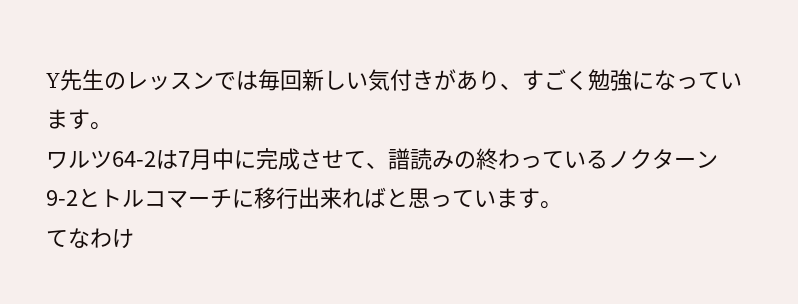Y先生のレッスンでは毎回新しい気付きがあり、すごく勉強になっています。
ワルツ64-2は7月中に完成させて、譜読みの終わっているノクターン9-2とトルコマーチに移行出来ればと思っています。
てなわけ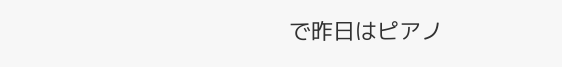で昨日はピアノ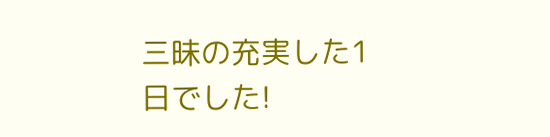三昧の充実した1日でした!